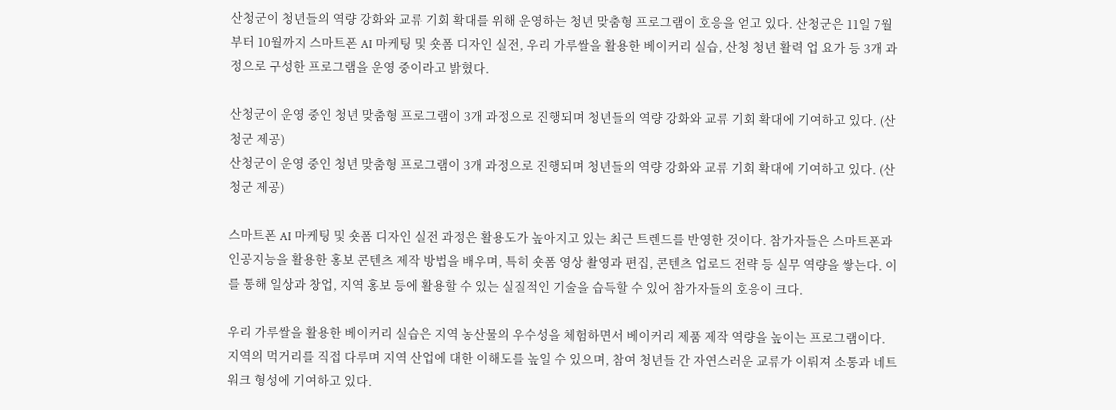산청군이 청년들의 역량 강화와 교류 기회 확대를 위해 운영하는 청년 맞춤형 프로그램이 호응을 얻고 있다. 산청군은 11일 7월부터 10월까지 스마트폰 AI 마케팅 및 숏폼 디자인 실전, 우리 가루쌀을 활용한 베이커리 실습, 산청 청년 활력 업 요가 등 3개 과정으로 구성한 프로그램을 운영 중이라고 밝혔다.

산청군이 운영 중인 청년 맞춤형 프로그램이 3개 과정으로 진행되며 청년들의 역량 강화와 교류 기회 확대에 기여하고 있다. (산청군 제공)
산청군이 운영 중인 청년 맞춤형 프로그램이 3개 과정으로 진행되며 청년들의 역량 강화와 교류 기회 확대에 기여하고 있다. (산청군 제공)

스마트폰 AI 마케팅 및 숏폼 디자인 실전 과정은 활용도가 높아지고 있는 최근 트렌드를 반영한 것이다. 참가자들은 스마트폰과 인공지능을 활용한 홍보 콘텐츠 제작 방법을 배우며, 특히 숏폼 영상 촬영과 편집, 콘텐츠 업로드 전략 등 실무 역량을 쌓는다. 이를 통해 일상과 창업, 지역 홍보 등에 활용할 수 있는 실질적인 기술을 습득할 수 있어 참가자들의 호응이 크다.

우리 가루쌀을 활용한 베이커리 실습은 지역 농산물의 우수성을 체험하면서 베이커리 제품 제작 역량을 높이는 프로그램이다. 지역의 먹거리를 직접 다루며 지역 산업에 대한 이해도를 높일 수 있으며, 참여 청년들 간 자연스러운 교류가 이뤄져 소통과 네트워크 형성에 기여하고 있다.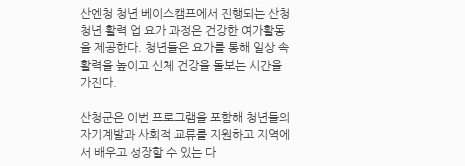산엔청 청년 베이스캠프에서 진행되는 산청 청년 활력 업 요가 과정은 건강한 여가활동을 제공한다. 청년들은 요가를 통해 일상 속 활력을 높이고 신체 건강을 돌보는 시간을 가진다.

산청군은 이번 프로그램을 포함해 청년들의 자기계발과 사회적 교류를 지원하고 지역에서 배우고 성장할 수 있는 다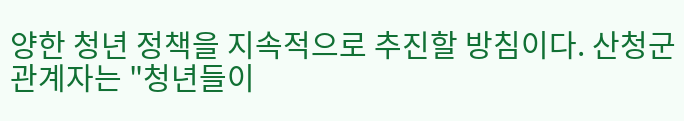양한 청년 정책을 지속적으로 추진할 방침이다. 산청군 관계자는 "청년들이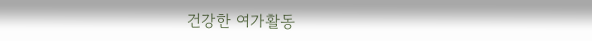건강한 여가활동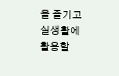을 즐기고 실생활에 활용할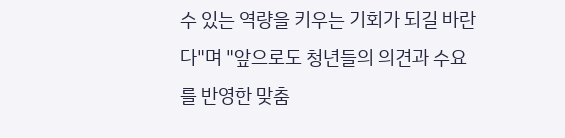수 있는 역량을 키우는 기회가 되길 바란다"며 "앞으로도 청년들의 의견과 수요를 반영한 맞춤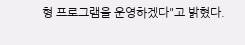형 프로그램을 운영하겠다"고 밝혔다.